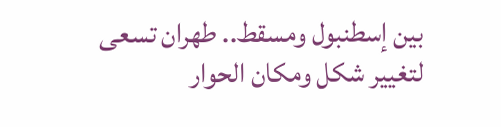بين إسطنبول ومسقط.. طهران تسعى لتغيير شكل ومكان الحوار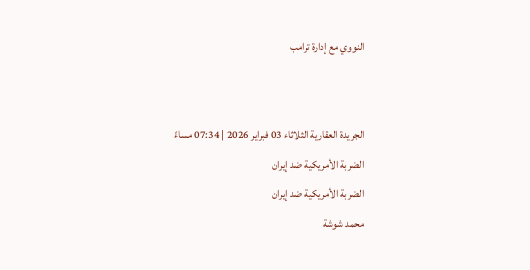النووي مع إدارة ترامب


الجريدة العقارية الثلاثاء 03 فبراير 2026 | 07:34 مساءً
الضربة الأمريكية ضد إيران
الضربة الأمريكية ضد إيران
محمد شوشة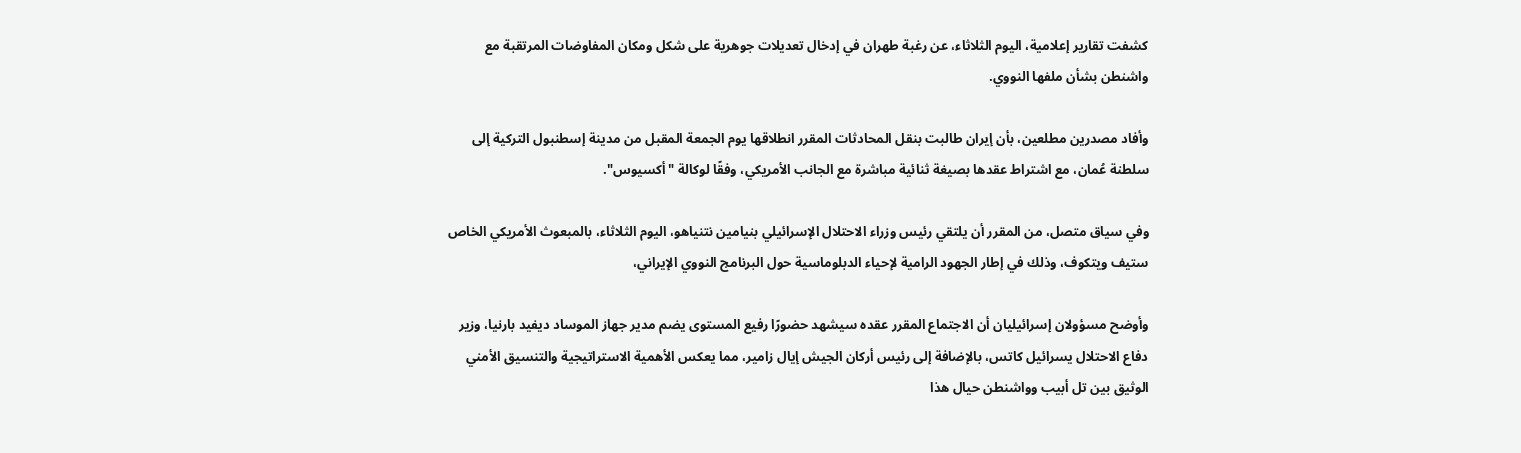كشفت تقارير إعلامية، اليوم الثلاثاء، عن رغبة طهران في إدخال تعديلات جوهرية على شكل ومكان المفاوضات المرتقبة مع واشنطن بشأن ملفها النووي.

وأفاد مصدرين مطلعين، بأن إيران طالبت بنقل المحادثات المقرر انطلاقها يوم الجمعة المقبل من مدينة إسطنبول التركية إلى سلطنة عُمان، مع اشتراط عقدها بصيغة ثنائية مباشرة مع الجانب الأمريكي، وفقًا لوكالة "أكسيوس".

وفي سياق متصل، من المقرر أن يلتقي رئيس وزراء الاحتلال الإسرائيلي بنيامين نتنياهو، اليوم الثلاثاء، بالمبعوث الأمريكي الخاص ستيف ويتكوف، وذلك في إطار الجهود الرامية لإحياء الدبلوماسية حول البرنامج النووي الإيراني،

وأوضح مسؤولان إسرائيليان أن الاجتماع المقرر عقده سيشهد حضورًا رفيع المستوى يضم مدير جهاز الموساد ديفيد بارنيا، وزير دفاع الاحتلال يسرائيل كاتس، بالإضافة إلى رئيس أركان الجيش إيال زامير، مما يعكس الأهمية الاستراتيجية والتنسيق الأمني الوثيق بين تل أبيب وواشنطن حيال هذا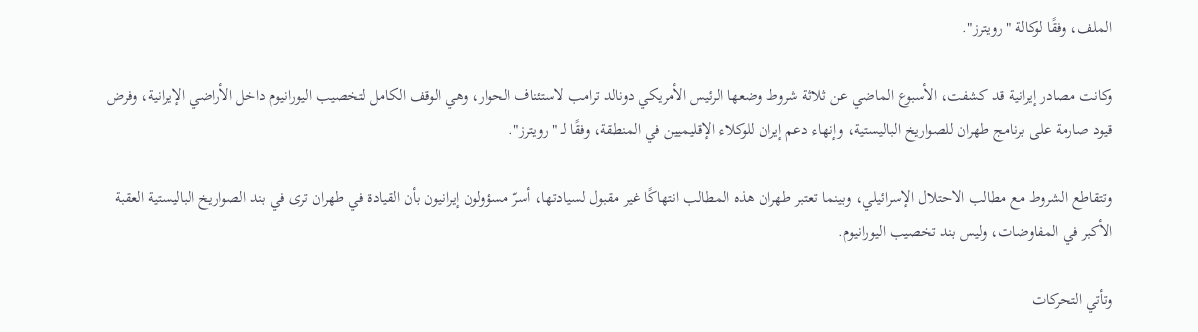الملف، وفقًا لوكالة "رويترز".

وكانت مصادر إيرانية قد كشفت، الأسبوع الماضي عن ثلاثة شروط وضعها الرئيس الأمريكي دونالد ترامب لاستئناف الحوار، وهي الوقف الكامل لتخصيب اليورانيوم داخل الأراضي الإيرانية، وفرض قيود صارمة على برنامج طهران للصواريخ الباليستية، وإنهاء دعم إيران للوكلاء الإقليميين في المنطقة، وفقًا لـ "رويترز".

وتتقاطع الشروط مع مطالب الاحتلال الإسرائيلي، وبينما تعتبر طهران هذه المطالب انتهاكًا غير مقبول لسيادتها، أسرّ مسؤولون إيرانيون بأن القيادة في طهران ترى في بند الصواريخ الباليستية العقبة الأكبر في المفاوضات، وليس بند تخصيب اليورانيوم.

وتأتي التحركات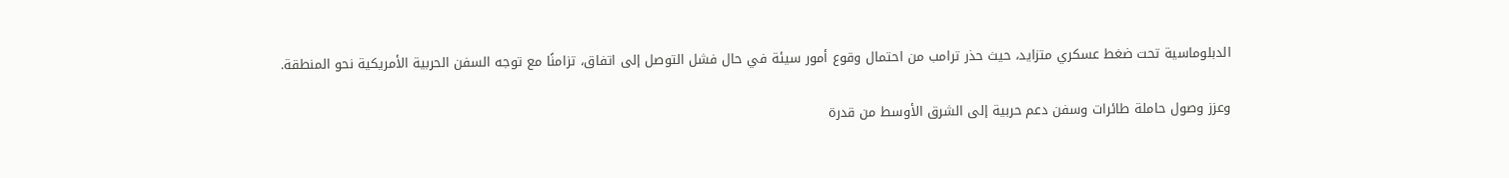الدبلوماسية تحت ضغط عسكري متزايد، حيث حذر ترامب من احتمال وقوع أمور سيئة في حال فشل التوصل إلى اتفاق، تزامنًا مع توجه السفن الحربية الأمريكية نحو المنطقة.

وعزز وصول حاملة طائرات وسفن دعم حربية إلى الشرق الأوسط من قدرة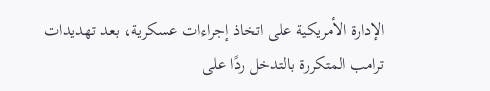الإدارة الأمريكية على اتخاذ إجراءات عسكرية، بعد تهديدات ترامب المتكررة بالتدخل ردًا على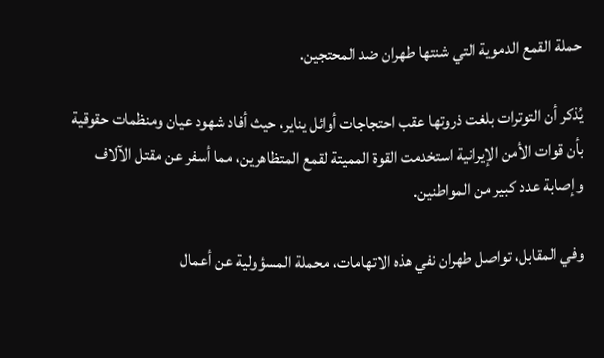حملة القمع الدموية التي شنتها طهران ضد المحتجين.

يُذكر أن التوترات بلغت ذروتها عقب احتجاجات أوائل يناير، حيث أفاد شهود عيان ومنظمات حقوقية بأن قوات الأمن الإيرانية استخدمت القوة المميتة لقمع المتظاهرين، مما أسفر عن مقتل الآلاف وإصابة عدد كبير من المواطنين.

وفي المقابل، تواصل طهران نفي هذه الاتهامات، محملة المسؤولية عن أعمال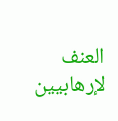العنف لإرهابيين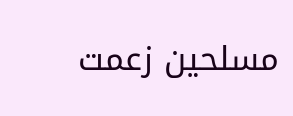مسلحين زعمت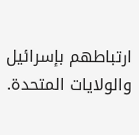ارتباطهم بإسرائيل والولايات المتحدة.